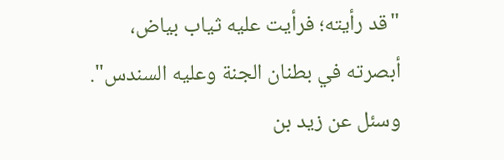"قد رأيته؛ فرأيت عليه ثياب بياض، أبصرته في بطنان الجنة وعليه السندس".
وسئل عن زيد بن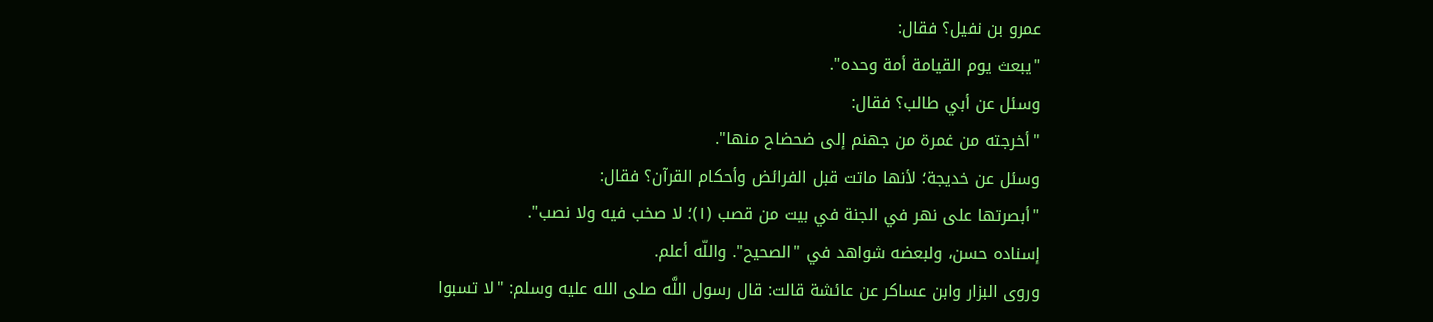عمرو بن نفيل؟ فقال:
"يبعث يوم القيامة أمة وحده".
وسئل عن أبي طالب؟ فقال:
"أخرجته من غمرة من جهنم إلى ضحضاح منها".
وسئل عن خديجة؛ لأنها ماتت قبل الفرائض وأحكام القرآن؟ فقال:
"أبصرتها على نهر في الجنة في بيت من قصب (١)؛ لا صخب فيه ولا نصب".
إسناده حسن، ولبعضه شواهد في "الصحيح". واللّه أعلم.
وروى البزار وابن عساكر عن عائشة قالت: قال رسول اللَّه صلى الله عليه وسلم: "لا تسبوا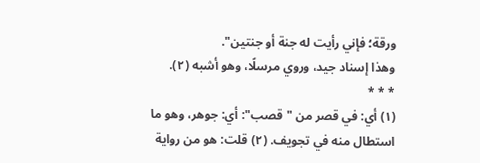ورقة؛ فإني رأيت له جنة أو جنتين".
وهذا إسناد جيد، وروي مرسلًا، وهو أشبه (٢).
* * *
(١) أي: في قصر من "قصب": أي: جوهر، وهو ما استطال منه في تجويف. (٢) قلت: هو من رواية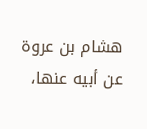هشام بن عروة عن أبيه عنها،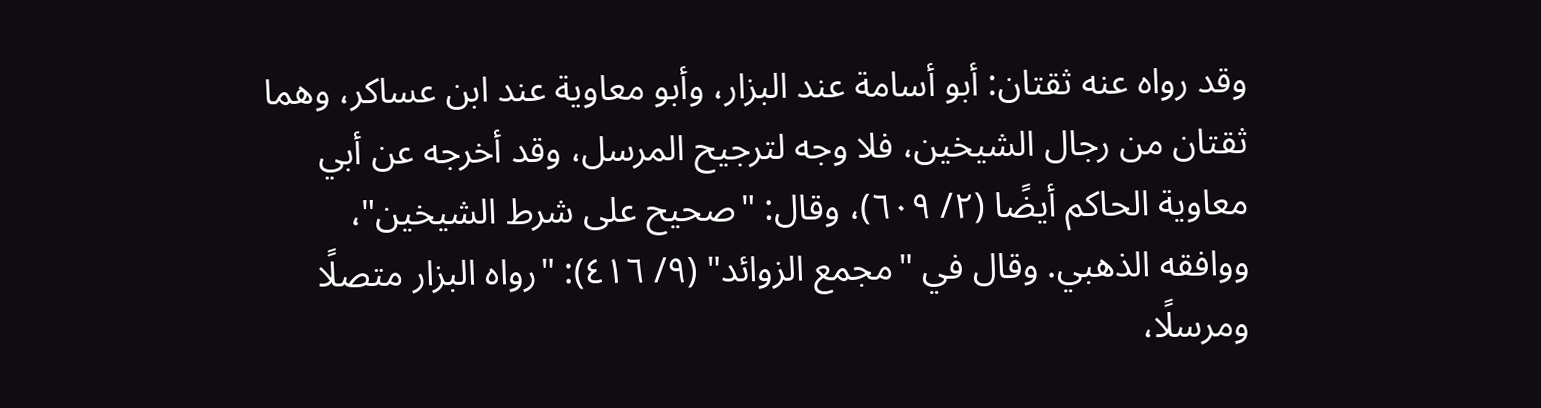وقد رواه عنه ثقتان: أبو أسامة عند البزار، وأبو معاوية عند ابن عساكر، وهما ثقتان من رجال الشيخين، فلا وجه لترجيح المرسل، وقد أخرجه عن أبي معاوية الحاكم أيضًا (٢/ ٦٠٩)، وقال: "صحيح على شرط الشيخين"، ووافقه الذهبي. وقال في "مجمع الزوائد" (٩/ ٤١٦): "رواه البزار متصلًا ومرسلًا،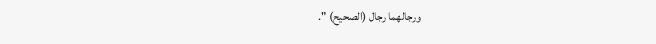ورجالهما رجال (الصحيح) ".